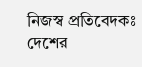নিজস্ব প্রতিবেদকঃ দেশের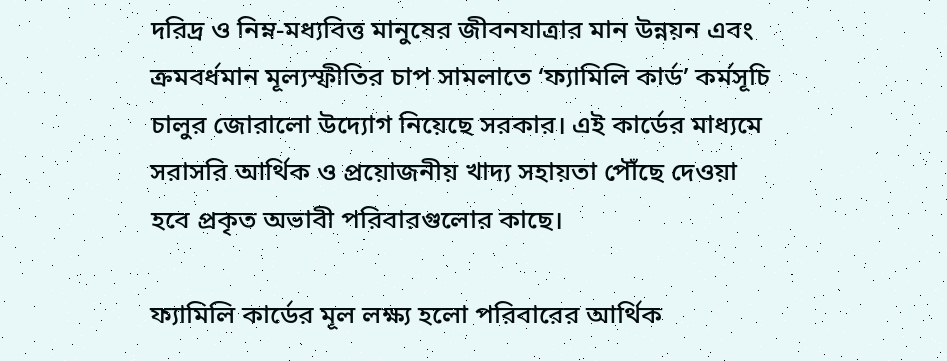দরিদ্র ও নিম্ন-মধ্যবিত্ত মানুষের জীবনযাত্রার মান উন্নয়ন এবং ক্রমবর্ধমান মূল্যস্ফীতির চাপ সামলাতে ‘ফ্যামিলি কার্ড’ কর্মসূচি চালুর জোরালো উদ্যোগ নিয়েছে সরকার। এই কার্ডের মাধ্যমে সরাসরি আর্থিক ও প্রয়োজনীয় খাদ্য সহায়তা পৌঁছে দেওয়া হবে প্রকৃত অভাবী পরিবারগুলোর কাছে।

ফ্যামিলি কার্ডের মূল লক্ষ্য হলো পরিবারের আর্থিক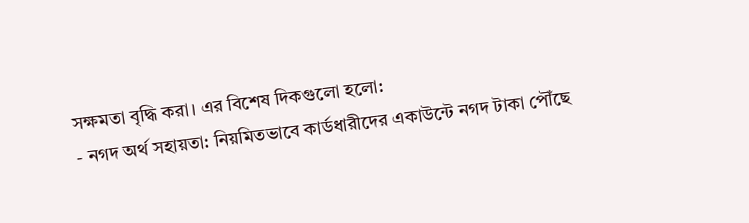সক্ষমতা বৃদ্ধি করা। এর বিশেষ দিকগুলো হলো:
- নগদ অর্থ সহায়তা: নিয়মিতভাবে কার্ডধারীদের একাউন্টে নগদ টাকা পৌঁছে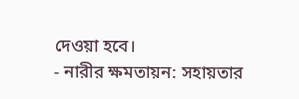দেওয়া হবে।
- নারীর ক্ষমতায়ন: সহায়তার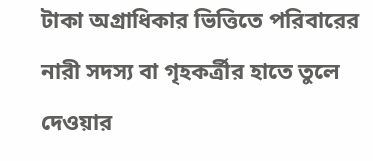টাকা অগ্রাধিকার ভিত্তিতে পরিবারের নারী সদস্য বা গৃহকর্ত্রীর হাতে তুলে দেওয়ার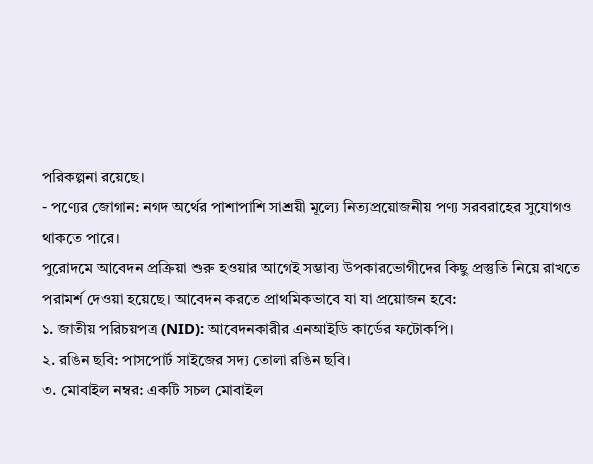পরিকল্পনা রয়েছে।
- পণ্যের জোগান: নগদ অর্থের পাশাপাশি সাশ্রয়ী মূল্যে নিত্যপ্রয়োজনীয় পণ্য সরবরাহের সুযোগও থাকতে পারে।
পুরোদমে আবেদন প্রক্রিয়া শুরু হওয়ার আগেই সম্ভাব্য উপকারভোগীদের কিছু প্রস্তুতি নিয়ে রাখতে পরামর্শ দেওয়া হয়েছে। আবেদন করতে প্রাথমিকভাবে যা যা প্রয়োজন হবে:
১. জাতীয় পরিচয়পত্র (NID): আবেদনকারীর এনআইডি কার্ডের ফটোকপি।
২. রঙিন ছবি: পাসপোর্ট সাইজের সদ্য তোলা রঙিন ছবি।
৩. মোবাইল নম্বর: একটি সচল মোবাইল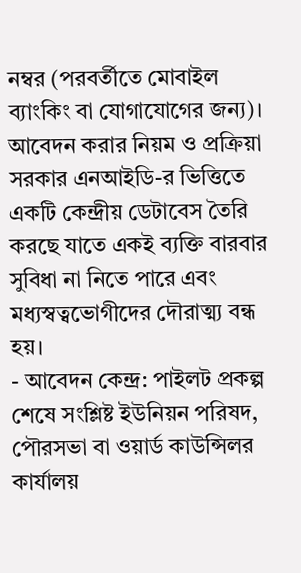নম্বর (পরবর্তীতে মোবাইল ব্যাংকিং বা যোগাযোগের জন্য)।
আবেদন করার নিয়ম ও প্রক্রিয়া সরকার এনআইডি-র ভিত্তিতে একটি কেন্দ্রীয় ডেটাবেস তৈরি করছে যাতে একই ব্যক্তি বারবার সুবিধা না নিতে পারে এবং মধ্যস্বত্বভোগীদের দৌরাত্ম্য বন্ধ হয়।
- আবেদন কেন্দ্র: পাইলট প্রকল্প শেষে সংশ্লিষ্ট ইউনিয়ন পরিষদ, পৌরসভা বা ওয়ার্ড কাউন্সিলর কার্যালয়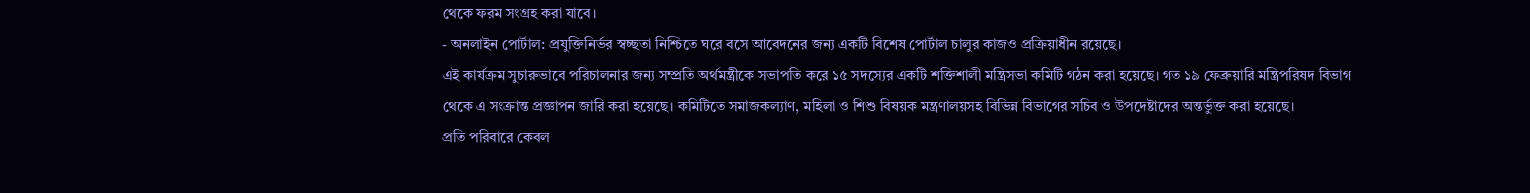থেকে ফরম সংগ্রহ করা যাবে।
- অনলাইন পোর্টাল: প্রযুক্তিনির্ভর স্বচ্ছতা নিশ্চিতে ঘরে বসে আবেদনের জন্য একটি বিশেষ পোর্টাল চালুর কাজও প্রক্রিয়াধীন রয়েছে।
এই কার্যক্রম সুচারুভাবে পরিচালনার জন্য সম্প্রতি অর্থমন্ত্রীকে সভাপতি করে ১৫ সদস্যের একটি শক্তিশালী মন্ত্রিসভা কমিটি গঠন করা হয়েছে। গত ১৯ ফেব্রুয়ারি মন্ত্রিপরিষদ বিভাগ থেকে এ সংক্রান্ত প্রজ্ঞাপন জারি করা হয়েছে। কমিটিতে সমাজকল্যাণ, মহিলা ও শিশু বিষয়ক মন্ত্রণালয়সহ বিভিন্ন বিভাগের সচিব ও উপদেষ্টাদের অন্তর্ভুক্ত করা হয়েছে।
প্রতি পরিবারে কেবল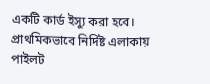একটি কার্ড ইস্যু করা হবে। প্রাথমিকভাবে নির্দিষ্ট এলাকায় পাইলট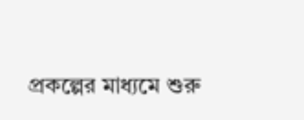প্রকল্পের মাধ্যমে শুরু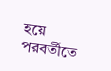হয়ে পরবর্তীতে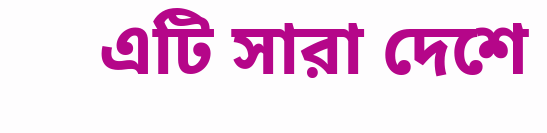এটি সারা দেশে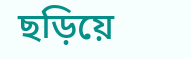ছড়িয়ে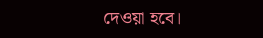দেওয়া হবে।